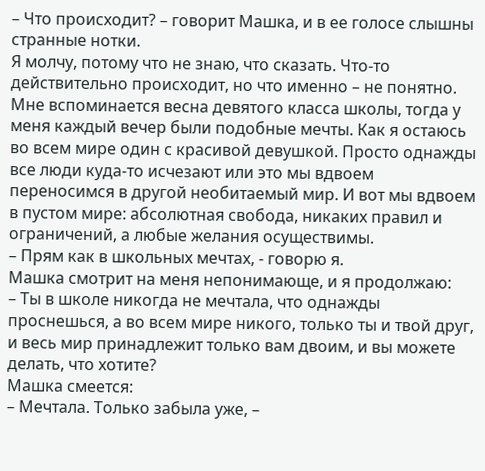– Что происходит? – говорит Машка, и в ее голосе слышны странные нотки.
Я молчу, потому что не знаю, что сказать. Что-то действительно происходит, но что именно – не понятно.
Мне вспоминается весна девятого класса школы, тогда у меня каждый вечер были подобные мечты. Как я остаюсь во всем мире один с красивой девушкой. Просто однажды все люди куда-то исчезают или это мы вдвоем переносимся в другой необитаемый мир. И вот мы вдвоем в пустом мире: абсолютная свобода, никаких правил и ограничений, а любые желания осуществимы.
– Прям как в школьных мечтах, - говорю я.
Машка смотрит на меня непонимающе, и я продолжаю:
– Ты в школе никогда не мечтала, что однажды проснешься, а во всем мире никого, только ты и твой друг, и весь мир принадлежит только вам двоим, и вы можете делать, что хотите?
Машка смеется:
– Мечтала. Только забыла уже, –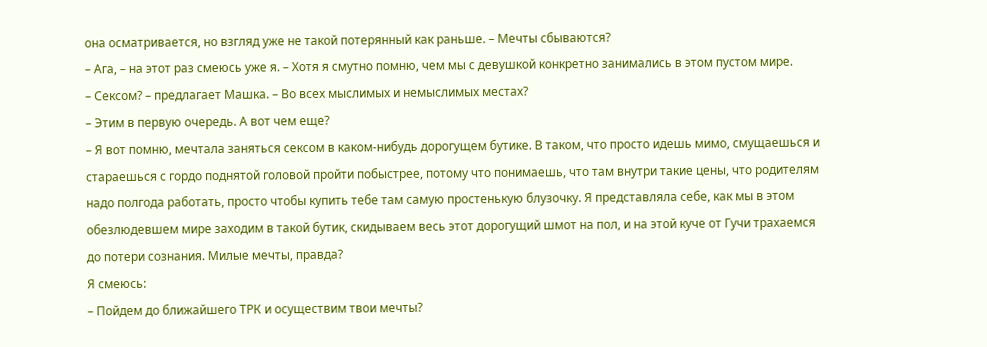она осматривается, но взгляд уже не такой потерянный как раньше. – Мечты сбываются?
– Ага, – на этот раз смеюсь уже я. – Хотя я смутно помню, чем мы с девушкой конкретно занимались в этом пустом мире.
– Сексом? – предлагает Машка. – Во всех мыслимых и немыслимых местах?
– Этим в первую очередь. А вот чем еще?
– Я вот помню, мечтала заняться сексом в каком-нибудь дорогущем бутике. В таком, что просто идешь мимо, смущаешься и стараешься с гордо поднятой головой пройти побыстрее, потому что понимаешь, что там внутри такие цены, что родителям надо полгода работать, просто чтобы купить тебе там самую простенькую блузочку. Я представляла себе, как мы в этом обезлюдевшем мире заходим в такой бутик, скидываем весь этот дорогущий шмот на пол, и на этой куче от Гучи трахаемся до потери сознания. Милые мечты, правда?
Я смеюсь:
– Пойдем до ближайшего ТРК и осуществим твои мечты?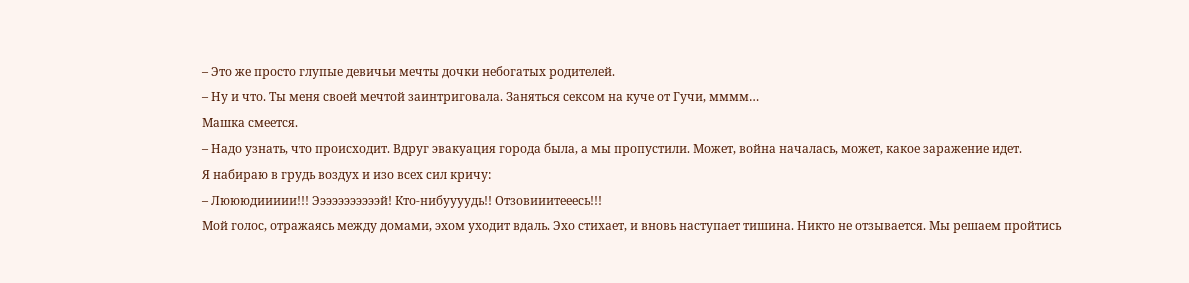– Это же просто глупые девичьи мечты дочки небогатых родителей.
– Ну и что. Ты меня своей мечтой заинтриговала. Заняться сексом на куче от Гучи, мммм…
Машка смеется.
– Надо узнать, что происходит. Вдруг эвакуация города была, а мы пропустили. Может, война началась, может, какое заражение идет.
Я набираю в грудь воздух и изо всех сил кричу:
– Люююдиииии!!! Эээээээээээй! Кто-нибуууудь!! Отзовииитееесь!!!
Мой голос, отражаясь между домами, эхом уходит вдаль. Эхо стихает, и вновь наступает тишина. Никто не отзывается. Мы решаем пройтись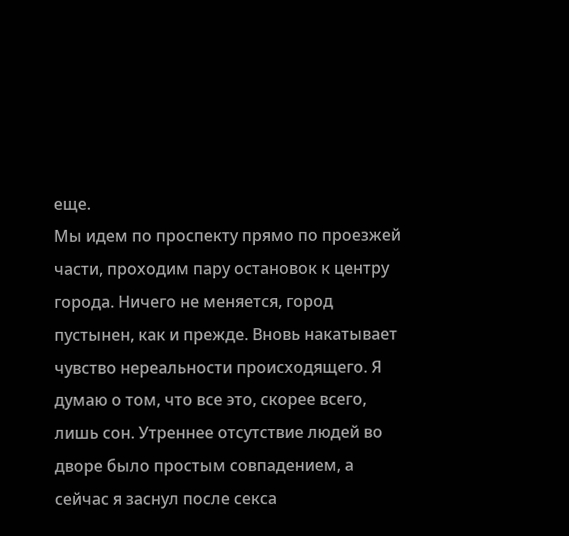еще.
Мы идем по проспекту прямо по проезжей части, проходим пару остановок к центру города. Ничего не меняется, город пустынен, как и прежде. Вновь накатывает чувство нереальности происходящего. Я думаю о том, что все это, скорее всего, лишь сон. Утреннее отсутствие людей во дворе было простым совпадением, а сейчас я заснул после секса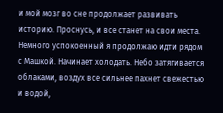и мой мозг во сне продолжает развивать историю. Проснусь, и все станет на свои места.
Немного успокоенный я продолжаю идти рядом с Машкой. Начинает холодать. Небо затягивается облаками, воздух все сильнее пахнет свежестью и водой,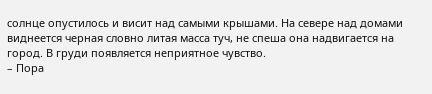солнце опустилось и висит над самыми крышами. На севере над домами виднеется черная словно литая масса туч, не спеша она надвигается на город. В груди появляется неприятное чувство.
– Пора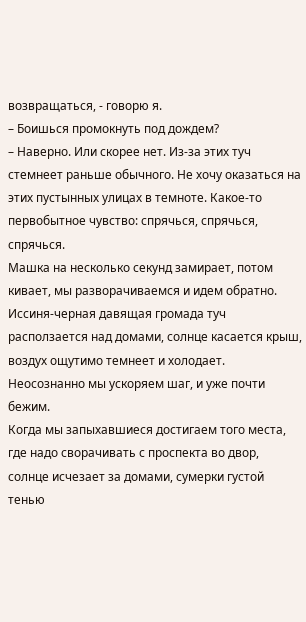возвращаться, - говорю я.
– Боишься промокнуть под дождем?
– Наверно. Или скорее нет. Из-за этих туч стемнеет раньше обычного. Не хочу оказаться на этих пустынных улицах в темноте. Какое-то первобытное чувство: спрячься, спрячься, спрячься.
Машка на несколько секунд замирает, потом кивает, мы разворачиваемся и идем обратно. Иссиня-черная давящая громада туч расползается над домами, солнце касается крыш, воздух ощутимо темнеет и холодает. Неосознанно мы ускоряем шаг, и уже почти бежим.
Когда мы запыхавшиеся достигаем того места, где надо сворачивать с проспекта во двор, солнце исчезает за домами, сумерки густой тенью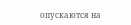опускаются на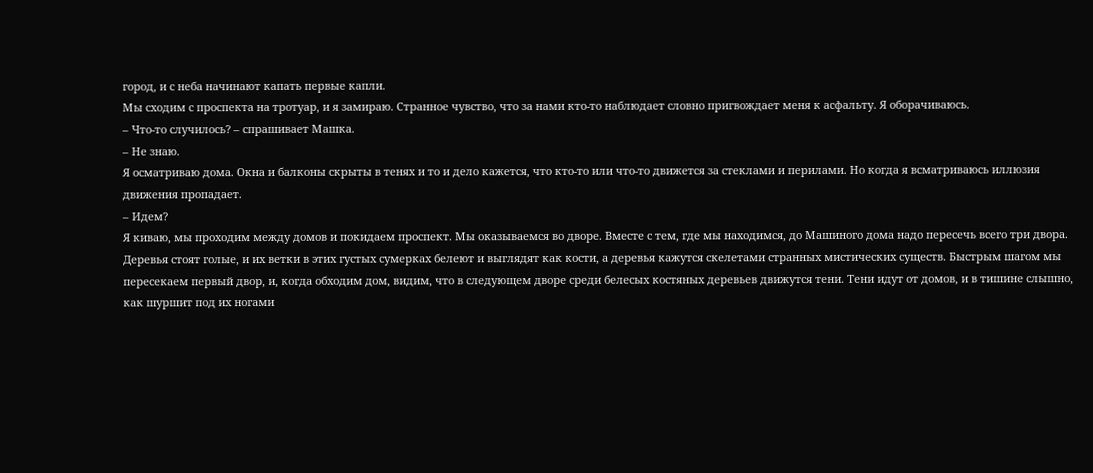город, и с неба начинают капать первые капли.
Мы сходим с проспекта на тротуар, и я замираю. Странное чувство, что за нами кто-то наблюдает словно пригвождает меня к асфальту. Я оборачиваюсь.
– Что-то случилось? – спрашивает Машка.
– Не знаю.
Я осматриваю дома. Окна и балконы скрыты в тенях и то и дело кажется, что кто-то или что-то движется за стеклами и перилами. Но когда я всматриваюсь иллюзия движения пропадает.
– Идем?
Я киваю, мы проходим между домов и покидаем проспект. Мы оказываемся во дворе. Вместе с тем, где мы находимся, до Машиного дома надо пересечь всего три двора.
Деревья стоят голые, и их ветки в этих густых сумерках белеют и выглядят как кости, а деревья кажутся скелетами странных мистических существ. Быстрым шагом мы пересекаем первый двор, и, когда обходим дом, видим, что в следующем дворе среди белесых костяных деревьев движутся тени. Тени идут от домов, и в тишине слышно, как шуршит под их ногами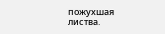пожухшая листва.